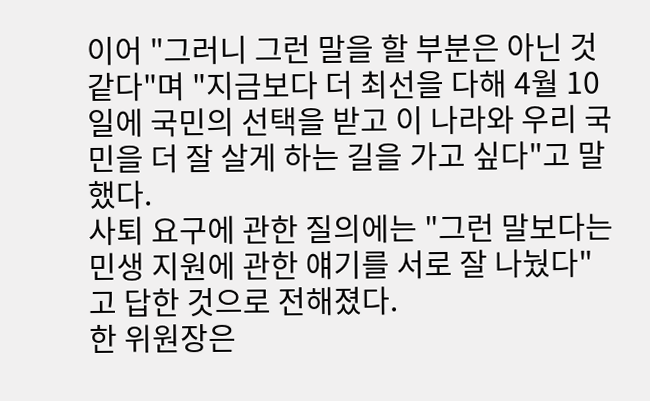이어 "그러니 그런 말을 할 부분은 아닌 것 같다"며 "지금보다 더 최선을 다해 4월 10일에 국민의 선택을 받고 이 나라와 우리 국민을 더 잘 살게 하는 길을 가고 싶다"고 말했다.
사퇴 요구에 관한 질의에는 "그런 말보다는 민생 지원에 관한 얘기를 서로 잘 나눴다"고 답한 것으로 전해졌다.
한 위원장은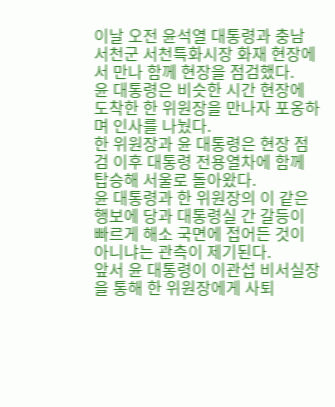이날 오전 윤석열 대통령과 충남 서천군 서천특화시장 화재 현장에서 만나 함께 현장을 점검했다.
윤 대통령은 비슷한 시간 현장에 도착한 한 위원장을 만나자 포옹하며 인사를 나눴다.
한 위원장과 윤 대통령은 현장 점검 이후 대통령 전용열차에 함께 탑승해 서울로 돌아왔다.
윤 대통령과 한 위원장의 이 같은 행보에 당과 대통령실 간 갈등이 빠르게 해소 국면에 접어든 것이 아니냐는 관측이 제기된다.
앞서 윤 대통령이 이관섭 비서실장을 통해 한 위원장에게 사퇴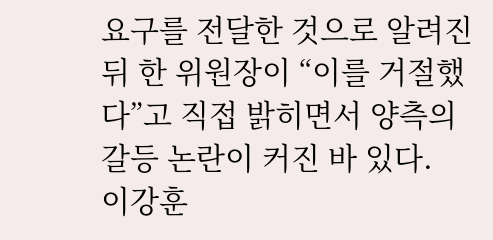요구를 전달한 것으로 알려진 뒤 한 위원장이 “이를 거절했다”고 직접 밝히면서 양측의 갈등 논란이 커진 바 있다.
이강훈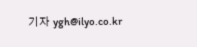기자 ygh@ilyo.co.kr